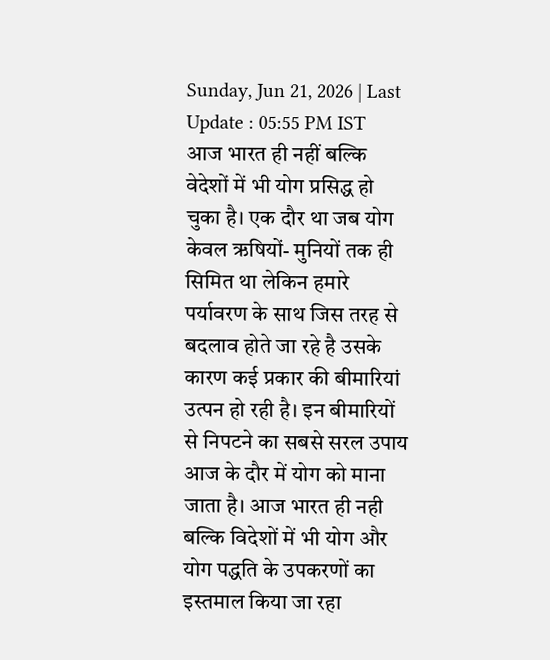Sunday, Jun 21, 2026 | Last Update : 05:55 PM IST
आज भारत ही नहीं बल्कि वेदेशों में भी योग प्रसिद्ध हो चुका है। एक दौर था जब योग केवल ऋषियों- मुनियों तक ही सिमित था लेकिन हमारे पर्यावरण के साथ जिस तरह से बदलाव होते जा रहे है उसके कारण कई प्रकार की बीमारियां उत्पन हो रही है। इन बीमारियों से निपटने का सबसे सरल उपाय आज के दौर में योग को माना जाता है। आज भारत ही नही बल्कि विदेशों में भी योग और योग पद्धति के उपकरणों का इस्तमाल किया जा रहा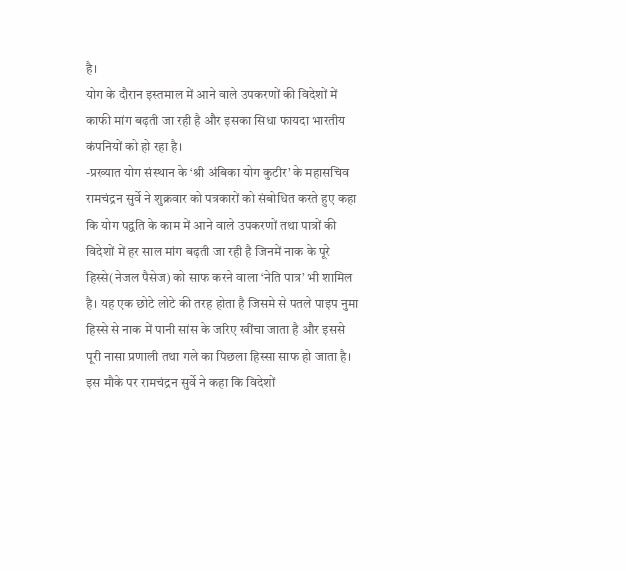है।
योग के दौरान इस्तमाल में आने वाले उपकरणों की विदेशों में काफी मांग बढ़ती जा रही है और इसका सिधा फायदा भारतीय कंपनियों को हो रहा है।
-प्रख्यात योग संस्थान के ‘श्री अंबिका योग कुटीर’ के महासचिव रामचंद्रन सुर्वे ने शुक्रवार को पत्रकारों को संबोधित करते हुए कहा कि योग पद्वति के काम में आने वाले उपकरणों तथा पात्रों की विदेशों में हर साल मांग बढ़ती जा रही है जिनमें नाक के पूरे हिस्से(नेजल पैसेज) को साफ करने वाला ‘नेति पात्र’ भी शामिल है। यह एक छोटे लोटे की तरह होता है जिसमे से पतले पाइप नुमा हिस्से से नाक में पानी सांस के जरिए खींचा जाता है और इससे पूरी नासा प्रणाली तथा गले का पिछला हिस्सा साफ हो जाता है।
इस मौके पर रामचंद्रन सुर्वे ने कहा कि विदेशों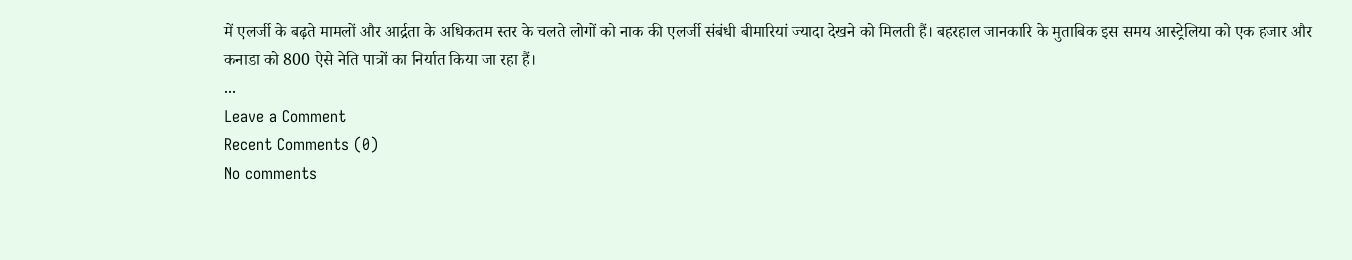में एलर्जी के बढ़ते मामलों और आर्द्रता के अधिकतम स्तर के चलते लोगों को नाक की एलर्जी संबंधी बीमारियां ज्यादा देखने को मिलती हैं। बहरहाल जानकारि के मुताबिक इस समय आस्ट्रेलिया को एक हजार और कनाडा को 800 ऐसे नेति पात्रों का निर्यात किया जा रहा हैं।
...
Leave a Comment
Recent Comments (0)
No comments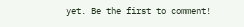yet. Be the first to comment!